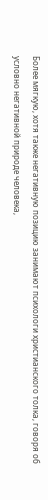Более мягкую, хотя также негативную позицию занимают психологи христианского толка, говоря об условно негативной природе человека,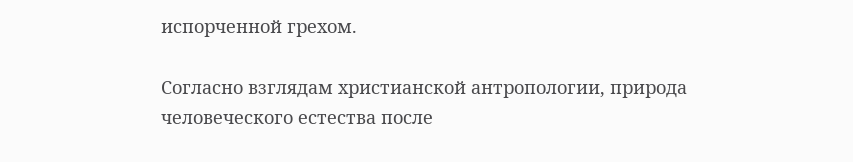испорченной грехом.

Согласно взглядам христианской антропологии, природа человеческого естества после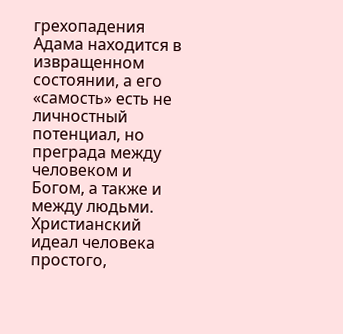грехопадения Адама находится в извращенном состоянии, а его «самость» есть не личностный потенциал, но преграда между человеком и Богом, а также и между людьми. Христианский идеал человека простого,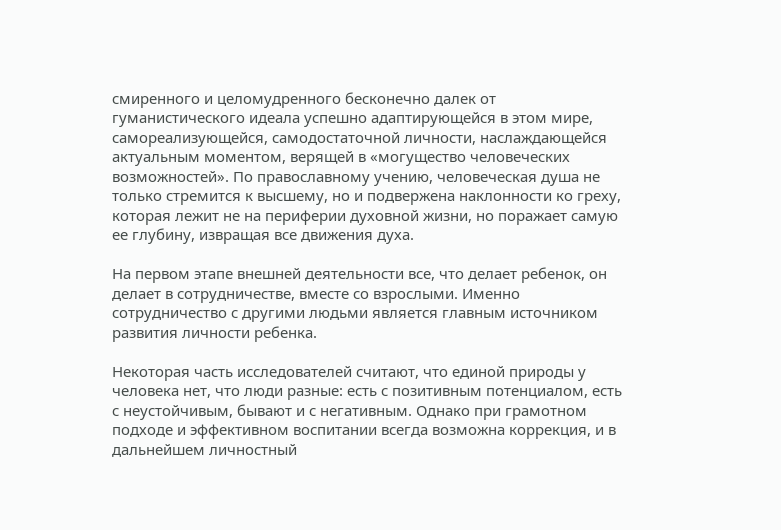смиренного и целомудренного бесконечно далек от гуманистического идеала успешно адаптирующейся в этом мире, самореализующейся, самодостаточной личности, наслаждающейся актуальным моментом, верящей в «могущество человеческих возможностей». По православному учению, человеческая душа не только стремится к высшему, но и подвержена наклонности ко греху, которая лежит не на периферии духовной жизни, но поражает самую ее глубину, извращая все движения духа.

На первом этапе внешней деятельности все, что делает ребенок, он делает в сотрудничестве, вместе со взрослыми. Именно сотрудничество с другими людьми является главным источником развития личности ребенка.

Некоторая часть исследователей считают, что единой природы у человека нет, что люди разные: есть с позитивным потенциалом, есть с неустойчивым, бывают и с негативным. Однако при грамотном подходе и эффективном воспитании всегда возможна коррекция, и в дальнейшем личностный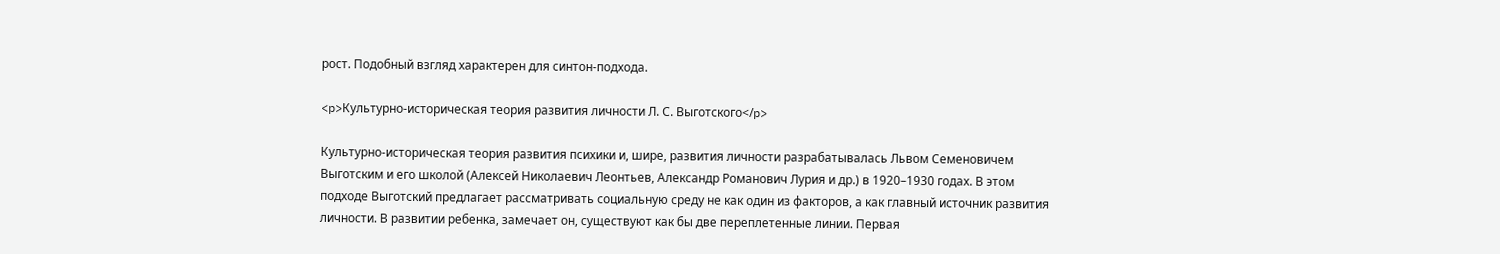рост. Подобный взгляд характерен для синтон-подхода.

<p>Культурно-историческая теория развития личности Л. С. Выготского</p>

Культурно-историческая теория развития психики и, шире, развития личности разрабатывалась Львом Семеновичем Выготским и его школой (Алексей Николаевич Леонтьев, Александр Романович Лурия и др.) в 1920–1930 годах. В этом подходе Выготский предлагает рассматривать социальную среду не как один из факторов, а как главный источник развития личности. В развитии ребенка, замечает он, существуют как бы две переплетенные линии. Первая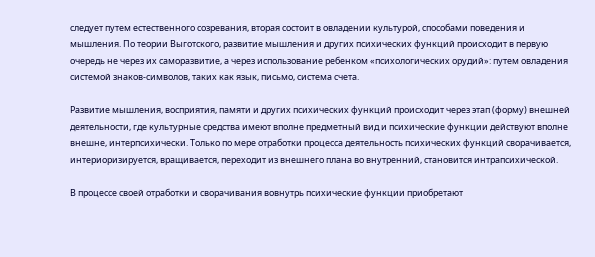следует путем естественного созревания, вторая состоит в овладении культурой, способами поведения и мышления. По теории Выготского, развитие мышления и других психических функций происходит в первую очередь не через их саморазвитие, а через использование ребенком «психологических орудий»: путем овладения системой знаков-символов, таких как язык, письмо, система счета.

Развитие мышления, восприятия, памяти и других психических функций происходит через этап (форму) внешней деятельности, где культурные средства имеют вполне предметный вид и психические функции действуют вполне внешне, интерпсихически. Только по мере отработки процесса деятельность психических функций сворачивается, интериоризируется, вращивается, переходит из внешнего плана во внутренний, становится интрапсихической.

В процессе своей отработки и сворачивания вовнутрь психические функции приобретают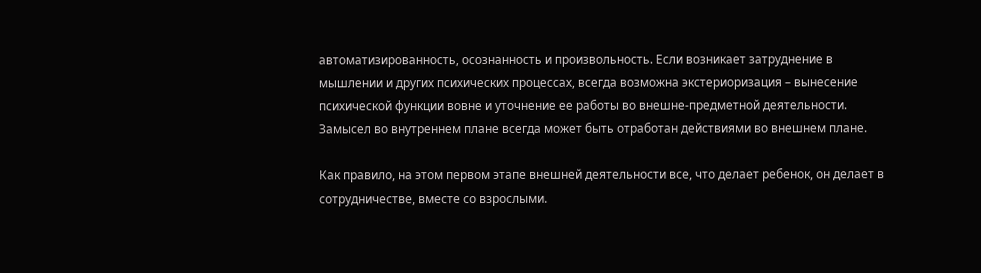автоматизированность, осознанность и произвольность. Если возникает затруднение в мышлении и других психических процессах, всегда возможна экстериоризация – вынесение психической функции вовне и уточнение ее работы во внешне-предметной деятельности. Замысел во внутреннем плане всегда может быть отработан действиями во внешнем плане.

Как правило, на этом первом этапе внешней деятельности все, что делает ребенок, он делает в сотрудничестве, вместе со взрослыми.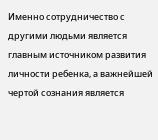Именно сотрудничество с другими людьми является главным источником развития личности ребенка, а важнейшей чертой сознания является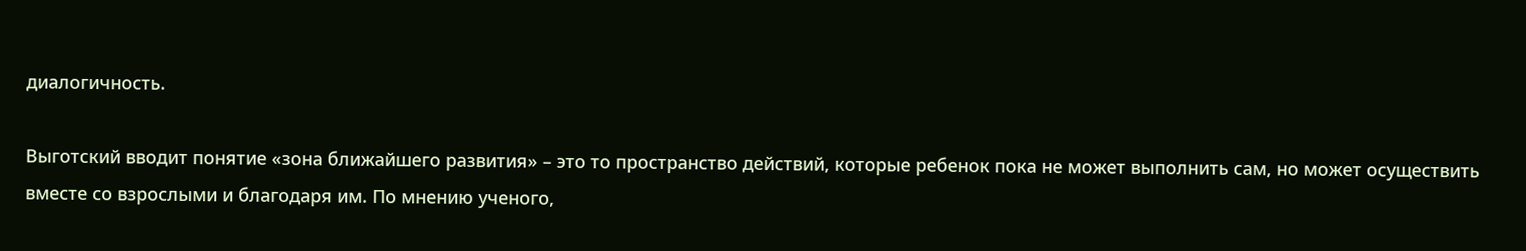диалогичность.

Выготский вводит понятие «зона ближайшего развития» – это то пространство действий, которые ребенок пока не может выполнить сам, но может осуществить вместе со взрослыми и благодаря им. По мнению ученого,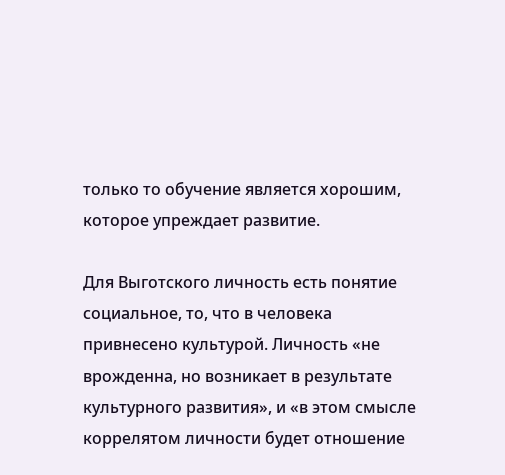только то обучение является хорошим, которое упреждает развитие.

Для Выготского личность есть понятие социальное, то, что в человека привнесено культурой. Личность «не врожденна, но возникает в результате культурного развития», и «в этом смысле коррелятом личности будет отношение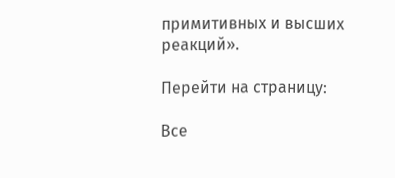примитивных и высших реакций».

Перейти на страницу:

Все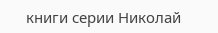книги серии Николай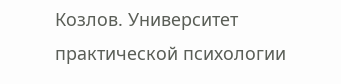Козлов. Университет практической психологии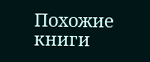Похожие книги